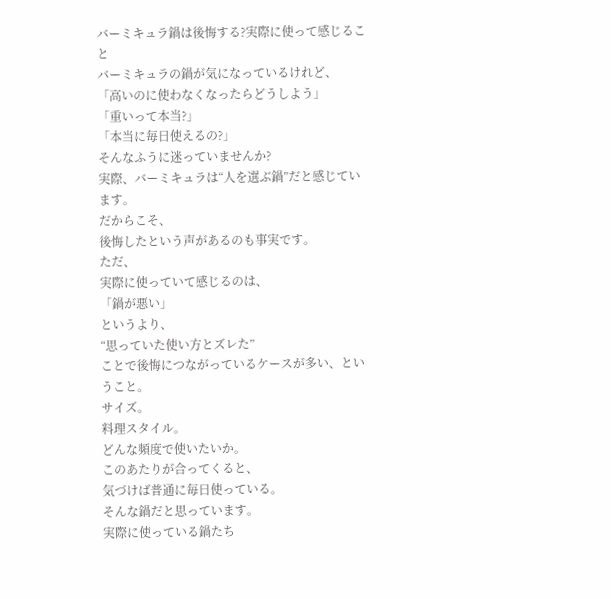バーミキュラ鍋は後悔する?実際に使って感じること
バーミキュラの鍋が気になっているけれど、
「高いのに使わなくなったらどうしよう」
「重いって本当?」
「本当に毎日使えるの?」
そんなふうに迷っていませんか?
実際、バーミキュラは“人を選ぶ鍋”だと感じています。
だからこそ、
後悔したという声があるのも事実です。
ただ、
実際に使っていて感じるのは、
「鍋が悪い」
というより、
“思っていた使い方とズレた”
ことで後悔につながっているケースが多い、ということ。
サイズ。
料理スタイル。
どんな頻度で使いたいか。
このあたりが合ってくると、
気づけば普通に毎日使っている。
そんな鍋だと思っています。
実際に使っている鍋たち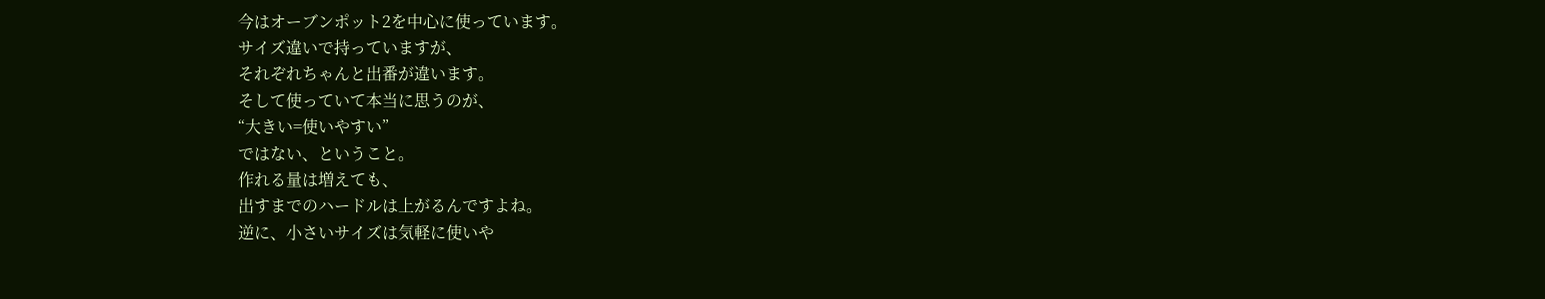今はオーブンポット2を中心に使っています。
サイズ違いで持っていますが、
それぞれちゃんと出番が違います。
そして使っていて本当に思うのが、
“大きい=使いやすい”
ではない、ということ。
作れる量は増えても、
出すまでのハードルは上がるんですよね。
逆に、小さいサイズは気軽に使いや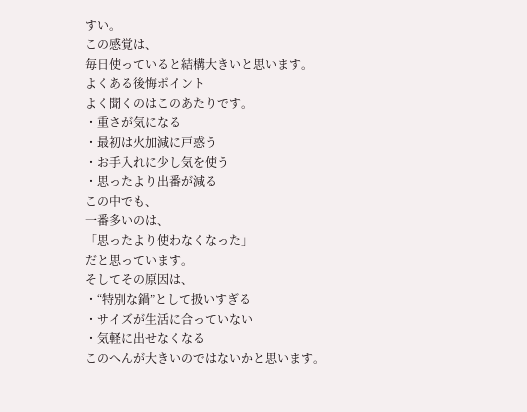すい。
この感覚は、
毎日使っていると結構大きいと思います。
よくある後悔ポイント
よく聞くのはこのあたりです。
・重さが気になる
・最初は火加減に戸惑う
・お手入れに少し気を使う
・思ったより出番が減る
この中でも、
一番多いのは、
「思ったより使わなくなった」
だと思っています。
そしてその原因は、
・“特別な鍋”として扱いすぎる
・サイズが生活に合っていない
・気軽に出せなくなる
このへんが大きいのではないかと思います。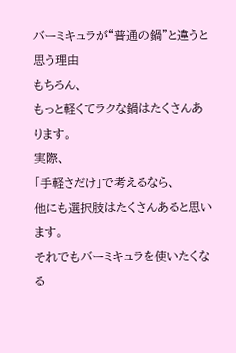バーミキュラが“普通の鍋”と違うと思う理由
もちろん、
もっと軽くてラクな鍋はたくさんあります。
実際、
「手軽さだけ」で考えるなら、
他にも選択肢はたくさんあると思います。
それでもバーミキュラを使いたくなる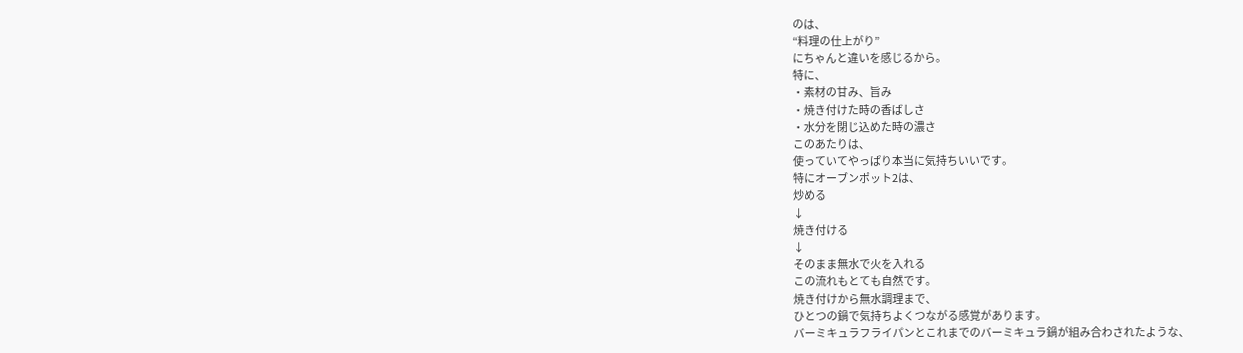のは、
“料理の仕上がり”
にちゃんと違いを感じるから。
特に、
・素材の甘み、旨み
・焼き付けた時の香ばしさ
・水分を閉じ込めた時の濃さ
このあたりは、
使っていてやっぱり本当に気持ちいいです。
特にオーブンポット2は、
炒める
↓
焼き付ける
↓
そのまま無水で火を入れる
この流れもとても自然です。
焼き付けから無水調理まで、
ひとつの鍋で気持ちよくつながる感覚があります。
バーミキュラフライパンとこれまでのバーミキュラ鍋が組み合わされたような、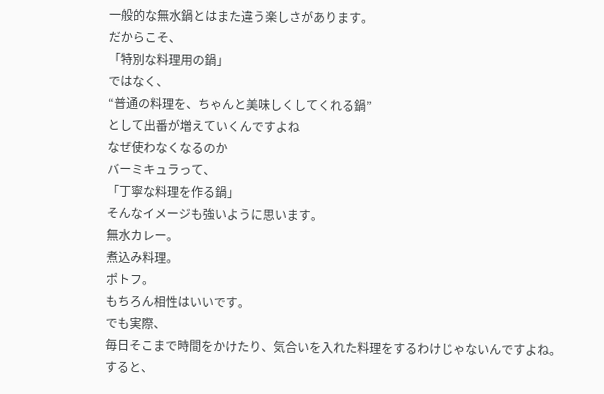一般的な無水鍋とはまた違う楽しさがあります。
だからこそ、
「特別な料理用の鍋」
ではなく、
“普通の料理を、ちゃんと美味しくしてくれる鍋”
として出番が増えていくんですよね
なぜ使わなくなるのか
バーミキュラって、
「丁寧な料理を作る鍋」
そんなイメージも強いように思います。
無水カレー。
煮込み料理。
ポトフ。
もちろん相性はいいです。
でも実際、
毎日そこまで時間をかけたり、気合いを入れた料理をするわけじゃないんですよね。
すると、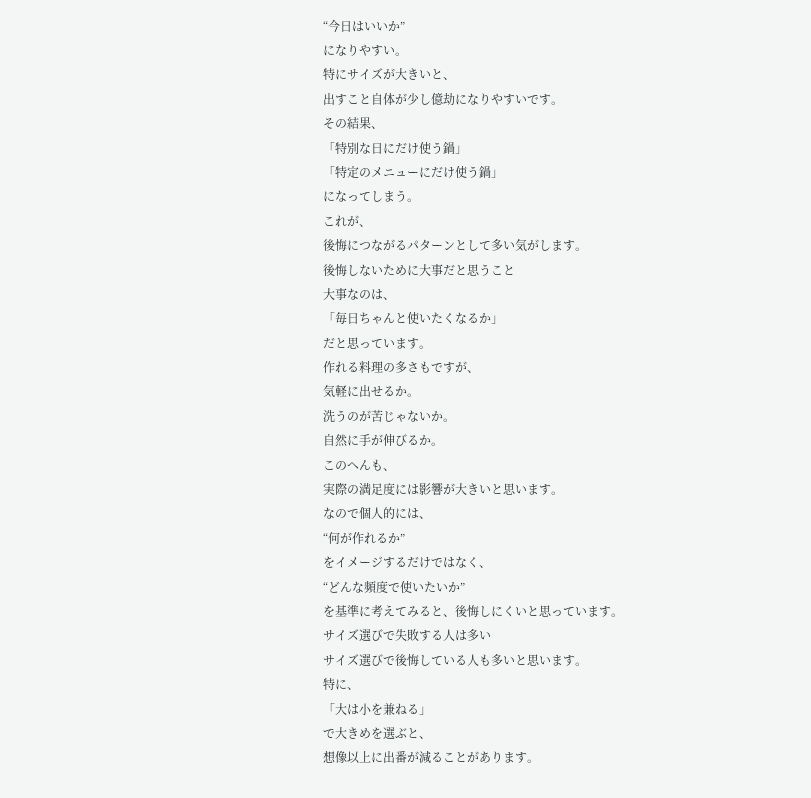“今日はいいか”
になりやすい。
特にサイズが大きいと、
出すこと自体が少し億劫になりやすいです。
その結果、
「特別な日にだけ使う鍋」
「特定のメニューにだけ使う鍋」
になってしまう。
これが、
後悔につながるパターンとして多い気がします。
後悔しないために大事だと思うこと
大事なのは、
「毎日ちゃんと使いたくなるか」
だと思っています。
作れる料理の多さもですが、
気軽に出せるか。
洗うのが苦じゃないか。
自然に手が伸びるか。
このへんも、
実際の満足度には影響が大きいと思います。
なので個人的には、
“何が作れるか”
をイメージするだけではなく、
“どんな頻度で使いたいか”
を基準に考えてみると、後悔しにくいと思っています。
サイズ選びで失敗する人は多い
サイズ選びで後悔している人も多いと思います。
特に、
「大は小を兼ねる」
で大きめを選ぶと、
想像以上に出番が減ることがあります。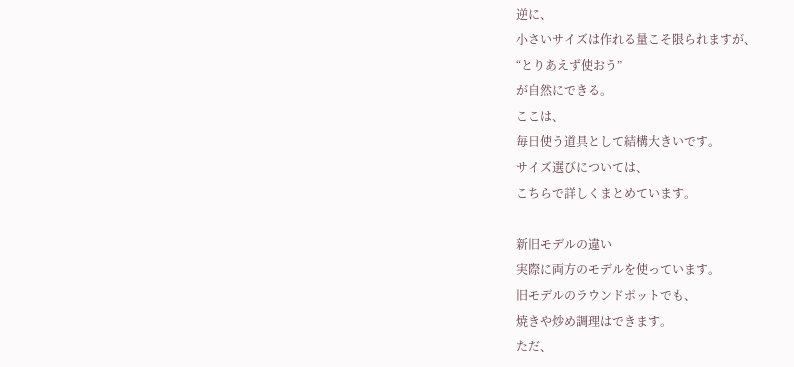逆に、
小さいサイズは作れる量こそ限られますが、
“とりあえず使おう”
が自然にできる。
ここは、
毎日使う道具として結構大きいです。
サイズ選びについては、
こちらで詳しくまとめています。

新旧モデルの違い
実際に両方のモデルを使っています。
旧モデルのラウンドポットでも、
焼きや炒め調理はできます。
ただ、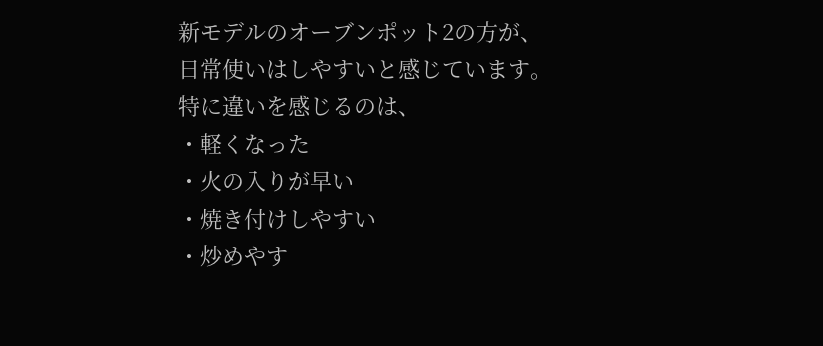新モデルのオーブンポット2の方が、
日常使いはしやすいと感じています。
特に違いを感じるのは、
・軽くなった
・火の入りが早い
・焼き付けしやすい
・炒めやす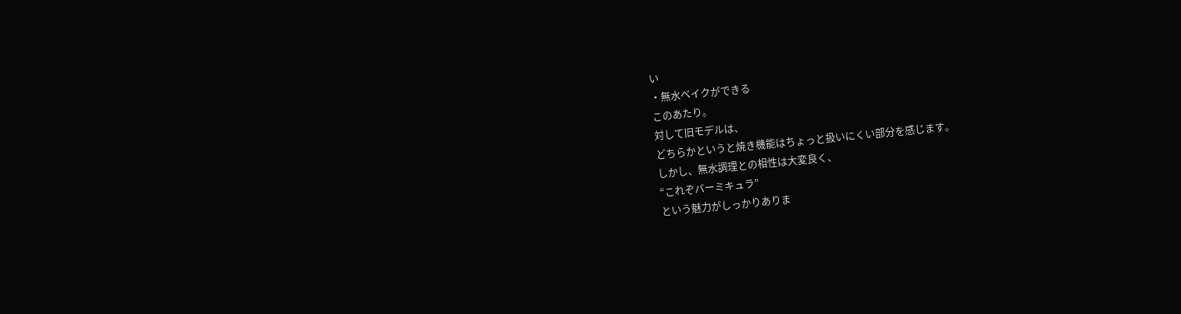い
・無水ベイクができる
このあたり。
対して旧モデルは、
どちらかというと焼き機能はちょっと扱いにくい部分を感じます。
しかし、無水調理との相性は大変良く、
“これぞバーミキュラ”
という魅力がしっかりありま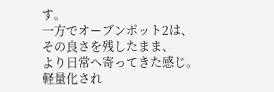す。
一方でオーブンポット2は、
その良さを残したまま、
より日常へ寄ってきた感じ。
軽量化され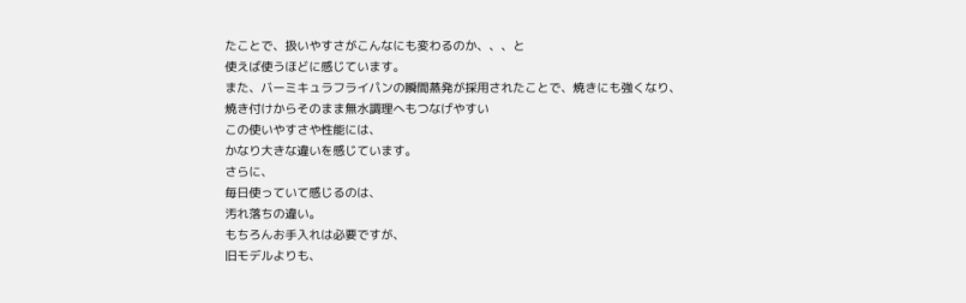たことで、扱いやすさがこんなにも変わるのか、、、と
使えば使うほどに感じています。
また、バーミキュラフライパンの瞬間蒸発が採用されたことで、焼きにも強くなり、
焼き付けからそのまま無水調理へもつなげやすい
この使いやすさや性能には、
かなり大きな違いを感じています。
さらに、
毎日使っていて感じるのは、
汚れ落ちの違い。
もちろんお手入れは必要ですが、
旧モデルよりも、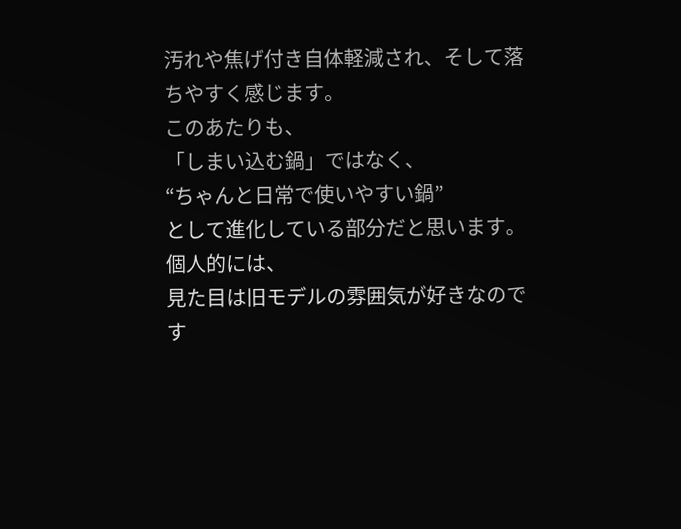汚れや焦げ付き自体軽減され、そして落ちやすく感じます。
このあたりも、
「しまい込む鍋」ではなく、
“ちゃんと日常で使いやすい鍋”
として進化している部分だと思います。
個人的には、
見た目は旧モデルの雰囲気が好きなのです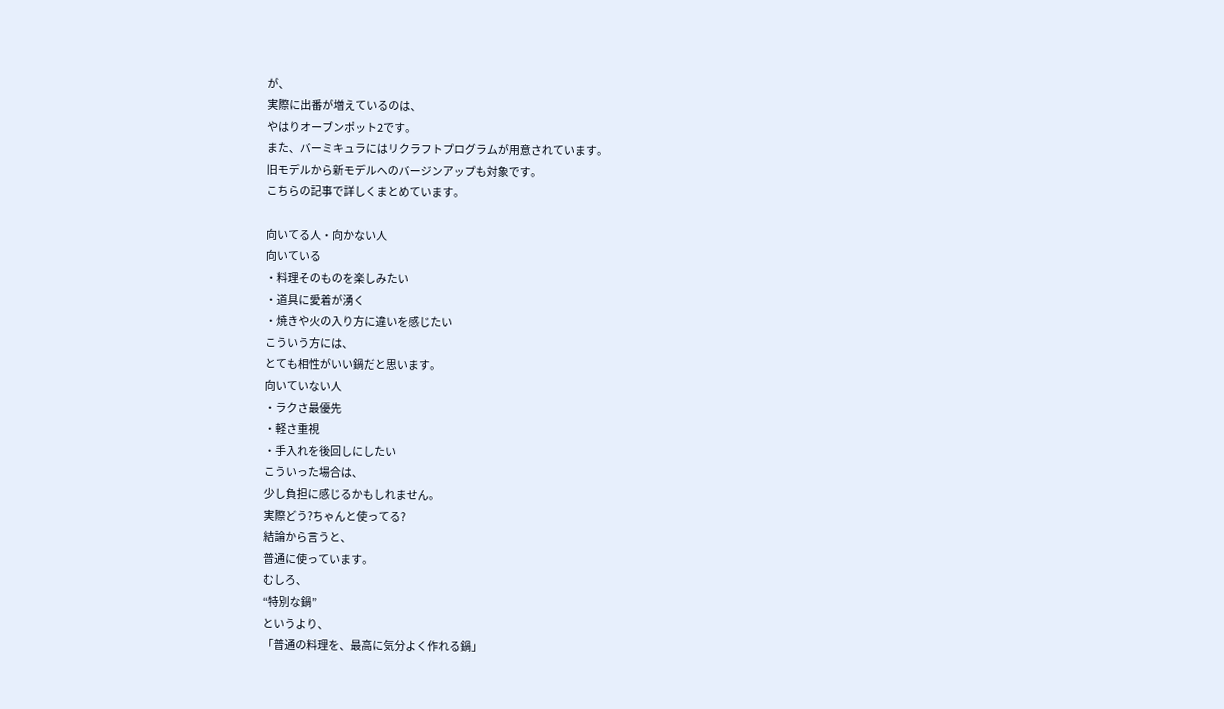が、
実際に出番が増えているのは、
やはりオーブンポット2です。
また、バーミキュラにはリクラフトプログラムが用意されています。
旧モデルから新モデルへのバージンアップも対象です。
こちらの記事で詳しくまとめています。

向いてる人・向かない人
向いている
・料理そのものを楽しみたい
・道具に愛着が湧く
・焼きや火の入り方に違いを感じたい
こういう方には、
とても相性がいい鍋だと思います。
向いていない人
・ラクさ最優先
・軽さ重視
・手入れを後回しにしたい
こういった場合は、
少し負担に感じるかもしれません。
実際どう?ちゃんと使ってる?
結論から言うと、
普通に使っています。
むしろ、
“特別な鍋”
というより、
「普通の料理を、最高に気分よく作れる鍋」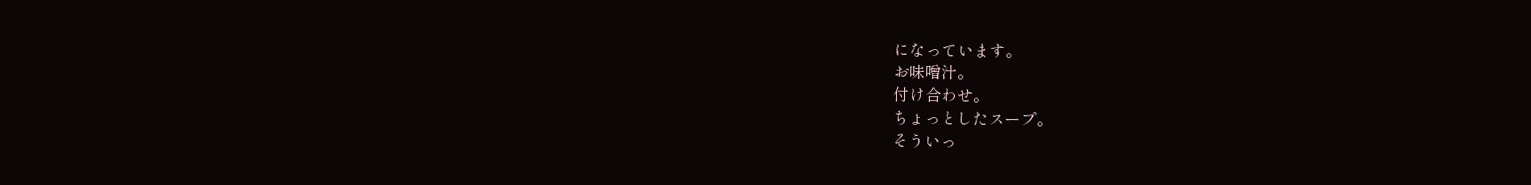になっています。
お味噌汁。
付け合わせ。
ちょっとしたスープ。
そういっ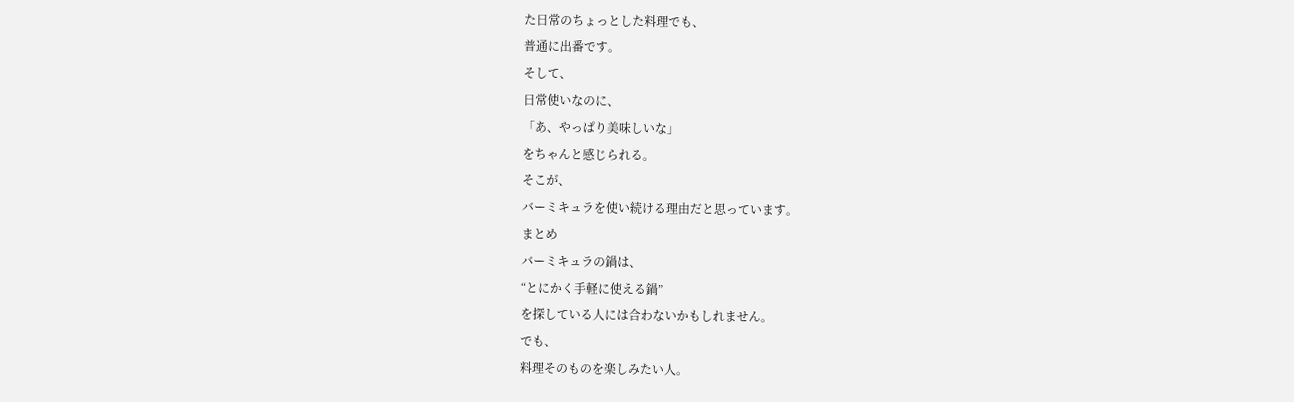た日常のちょっとした料理でも、
普通に出番です。
そして、
日常使いなのに、
「あ、やっぱり美味しいな」
をちゃんと感じられる。
そこが、
バーミキュラを使い続ける理由だと思っています。
まとめ
バーミキュラの鍋は、
“とにかく手軽に使える鍋”
を探している人には合わないかもしれません。
でも、
料理そのものを楽しみたい人。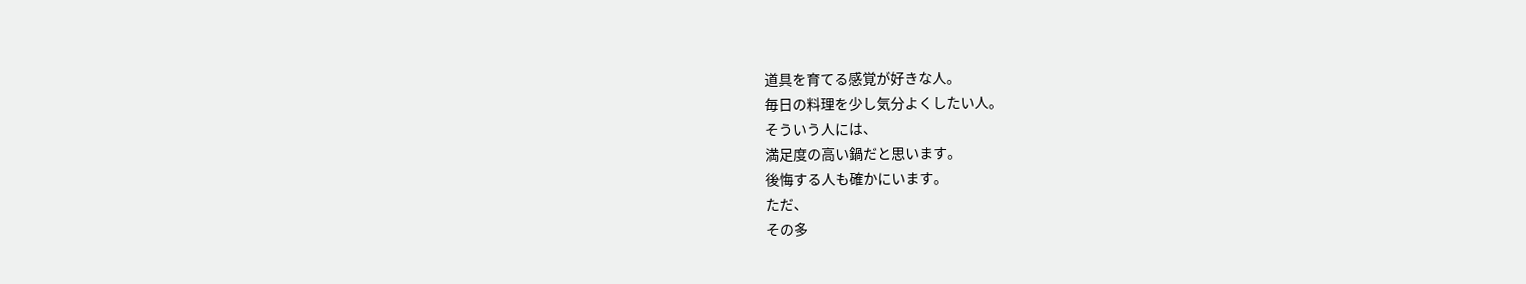道具を育てる感覚が好きな人。
毎日の料理を少し気分よくしたい人。
そういう人には、
満足度の高い鍋だと思います。
後悔する人も確かにいます。
ただ、
その多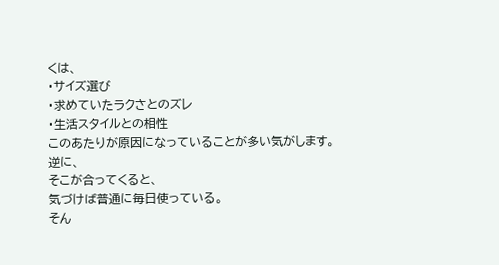くは、
・サイズ選び
・求めていたラクさとのズレ
・生活スタイルとの相性
このあたりが原因になっていることが多い気がします。
逆に、
そこが合ってくると、
気づけば普通に毎日使っている。
そん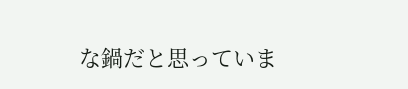な鍋だと思っていま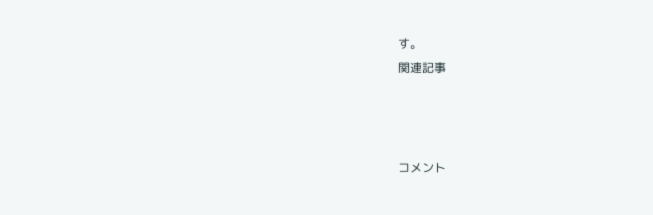す。
関連記事



コメント